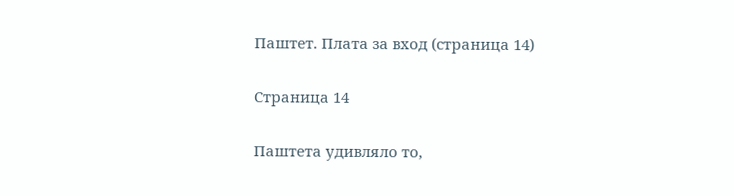Паштет. Плата за вход (страница 14)

Страница 14

Паштета удивляло то,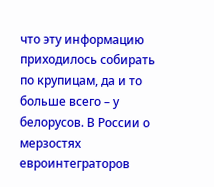что эту информацию приходилось собирать по крупицам, да и то больше всего – у белорусов. В России о мерзостях евроинтеграторов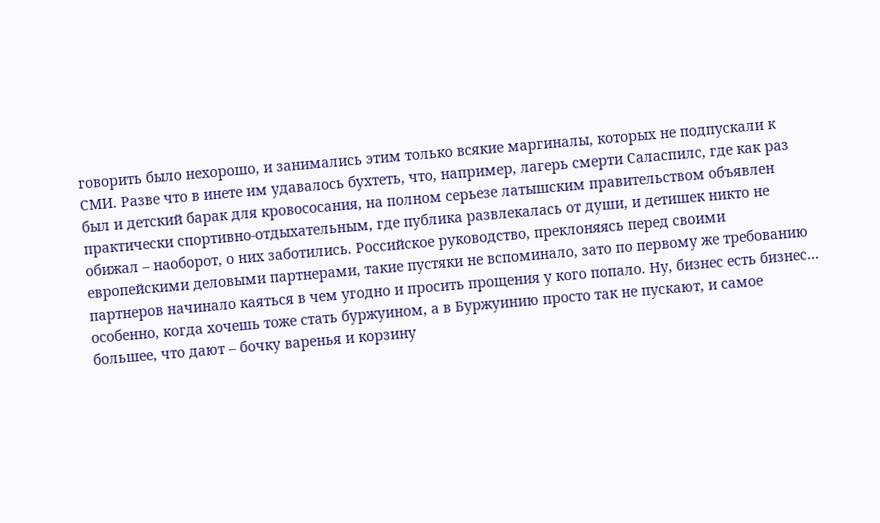говорить было нехорошо, и занимались этим только всякие маргиналы, которых не подпускали к СМИ. Разве что в инете им удавалось бухтеть, что, например, лагерь смерти Саласпилс, где как раз был и детский барак для кровососания, на полном серьезе латышским правительством объявлен практически спортивно-отдыхательным, где публика развлекалась от души, и детишек никто не обижал – наоборот, о них заботились. Российское руководство, преклоняясь перед своими европейскими деловыми партнерами, такие пустяки не вспоминало, зато по первому же требованию партнеров начинало каяться в чем угодно и просить прощения у кого попало. Ну, бизнес есть бизнес… особенно, когда хочешь тоже стать буржуином, а в Буржуинию просто так не пускают, и самое большее, что дают – бочку варенья и корзину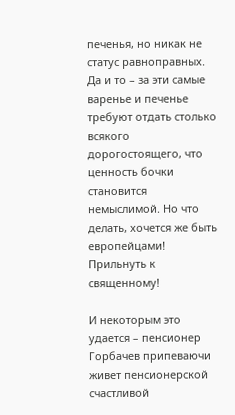печенья, но никак не статус равноправных. Да и то – за эти самые варенье и печенье требуют отдать столько всякого дорогостоящего, что ценность бочки становится немыслимой. Но что делать, хочется же быть европейцами! Прильнуть к священному!

И некоторым это удается – пенсионер Горбачев припеваючи живет пенсионерской счастливой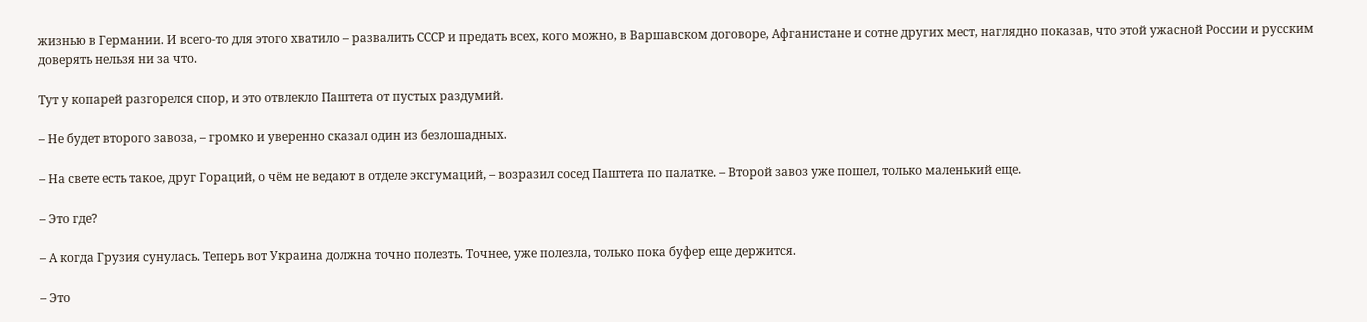жизнью в Германии. И всего-то для этого хватило – развалить СССР и предать всех, кого можно, в Варшавском договоре, Афганистане и сотне других мест, наглядно показав, что этой ужасной России и русским доверять нельзя ни за что.

Тут у копарей разгорелся спор, и это отвлекло Паштета от пустых раздумий.

– Не будет второго завоза, – громко и уверенно сказал один из безлошадных.

– На свете есть такое, друг Гораций, о чём не ведают в отделе эксгумаций, – возразил сосед Паштета по палатке. – Второй завоз уже пошел, только маленький еще.

– Это где?

– А когда Грузия сунулась. Теперь вот Украина должна точно полезть. Точнее, уже полезла, только пока буфер еще держится.

– Это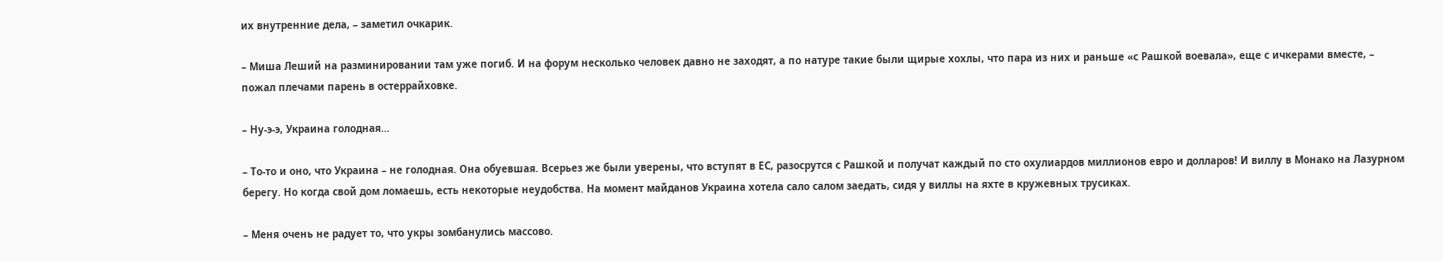их внутренние дела, – заметил очкарик.

– Миша Леший на разминировании там уже погиб. И на форум несколько человек давно не заходят, а по натуре такие были щирые хохлы, что пара из них и раньше «с Рашкой воевала», еще с ичкерами вместе, – пожал плечами парень в остеррайховке.

– Ну-э-э, Украина голодная…

– То-то и оно, что Украина – не голодная. Она обуевшая. Всерьез же были уверены, что вступят в ЕС, разосрутся с Рашкой и получат каждый по сто охулиардов миллионов евро и долларов! И виллу в Монако на Лазурном берегу. Но когда свой дом ломаешь, есть некоторые неудобства. На момент майданов Украина хотела сало салом заедать, сидя у виллы на яхте в кружевных трусиках.

– Меня очень не радует то, что укры зомбанулись массово.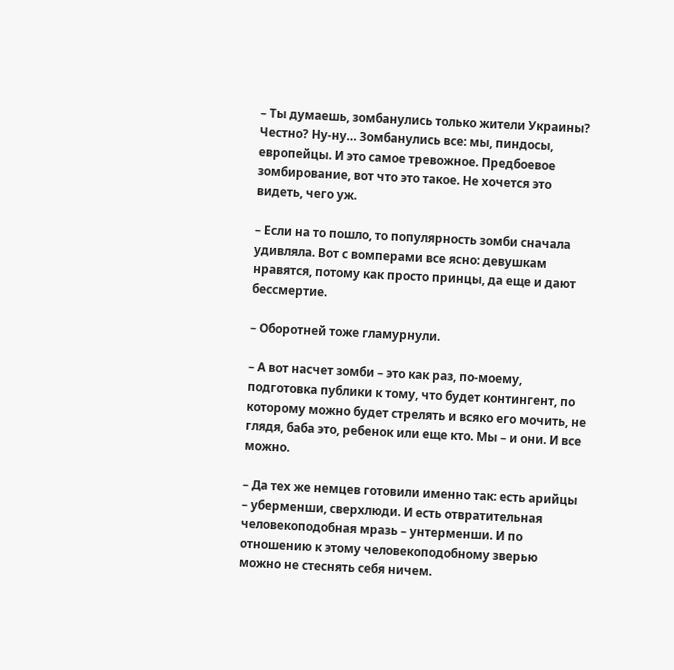– Ты думаешь, зомбанулись только жители Украины? Честно? Ну-ну… Зомбанулись все: мы, пиндосы, европейцы. И это самое тревожное. Предбоевое зомбирование, вот что это такое. Не хочется это видеть, чего уж.

– Если на то пошло, то популярность зомби сначала удивляла. Вот с вомперами все ясно: девушкам нравятся, потому как просто принцы, да еще и дают бессмертие.

– Оборотней тоже гламурнули.

– А вот насчет зомби – это как раз, по-моему, подготовка публики к тому, что будет контингент, по которому можно будет стрелять и всяко его мочить, не глядя, баба это, ребенок или еще кто. Мы – и они. И все можно.

– Да тех же немцев готовили именно так: есть арийцы – уберменши, сверхлюди. И есть отвратительная человекоподобная мразь – унтерменши. И по отношению к этому человекоподобному зверью можно не стеснять себя ничем.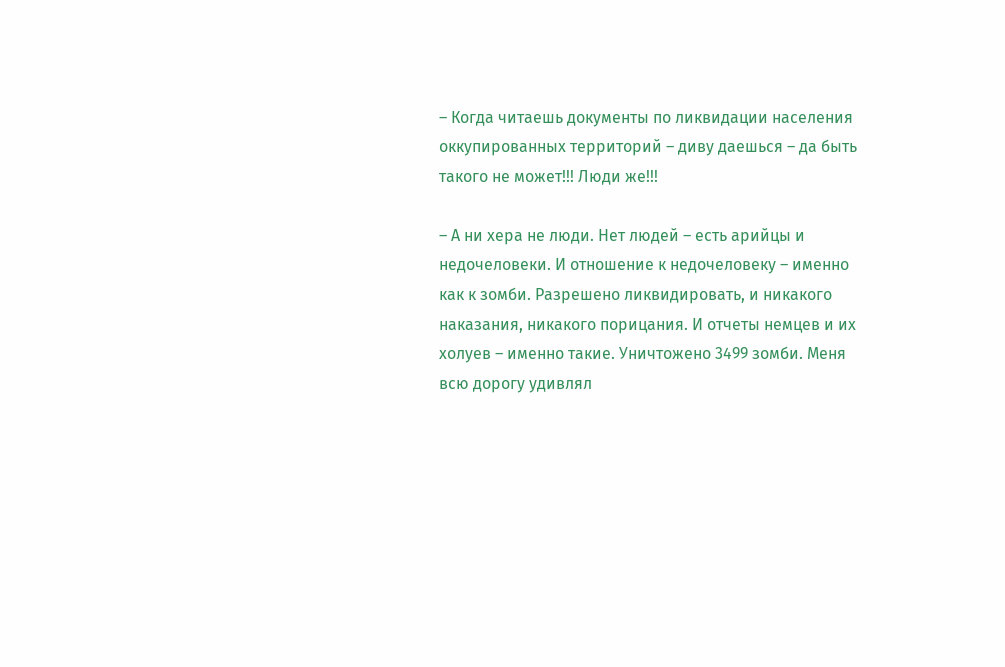– Когда читаешь документы по ликвидации населения оккупированных территорий – диву даешься – да быть такого не может!!! Люди же!!!

– А ни хера не люди. Нет людей – есть арийцы и недочеловеки. И отношение к недочеловеку – именно как к зомби. Разрешено ликвидировать, и никакого наказания, никакого порицания. И отчеты немцев и их холуев – именно такие. Уничтожено 3499 зомби. Меня всю дорогу удивлял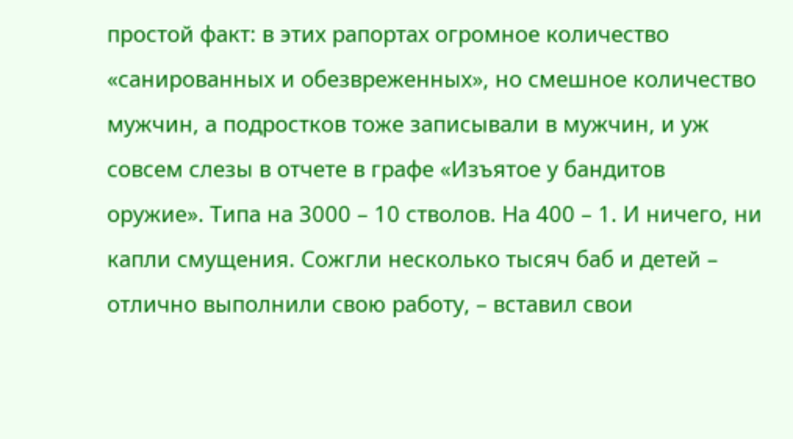простой факт: в этих рапортах огромное количество «санированных и обезвреженных», но смешное количество мужчин, а подростков тоже записывали в мужчин, и уж совсем слезы в отчете в графе «Изъятое у бандитов оружие». Типа на 3000 – 10 стволов. На 400 – 1. И ничего, ни капли смущения. Сожгли несколько тысяч баб и детей – отлично выполнили свою работу, – вставил свои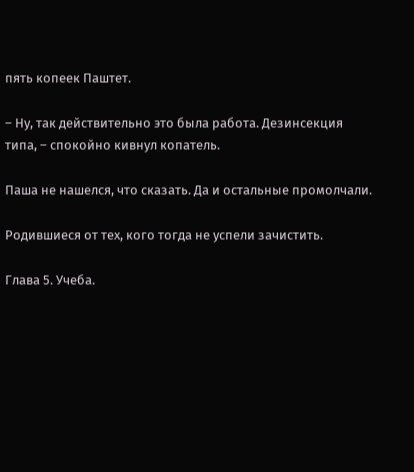пять копеек Паштет.

– Ну, так действительно это была работа. Дезинсекция типа, – спокойно кивнул копатель.

Паша не нашелся, что сказать. Да и остальные промолчали.

Родившиеся от тех, кого тогда не успели зачистить.

Глава 5. Учеба.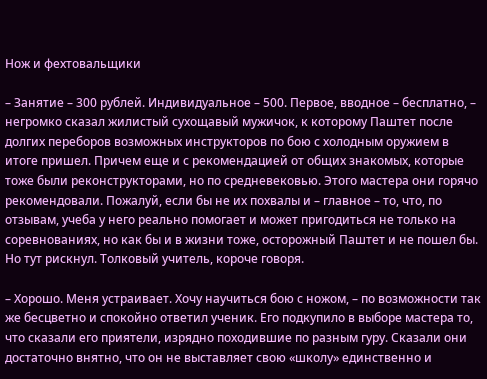Нож и фехтовальщики

– Занятие – 300 рублей. Индивидуальное – 500. Первое, вводное – бесплатно, – негромко сказал жилистый сухощавый мужичок, к которому Паштет после долгих переборов возможных инструкторов по бою с холодным оружием в итоге пришел. Причем еще и с рекомендацией от общих знакомых, которые тоже были реконструкторами, но по средневековью. Этого мастера они горячо рекомендовали. Пожалуй, если бы не их похвалы и – главное – то, что, по отзывам, учеба у него реально помогает и может пригодиться не только на соревнованиях, но как бы и в жизни тоже, осторожный Паштет и не пошел бы. Но тут рискнул. Толковый учитель, короче говоря.

– Хорошо. Меня устраивает. Хочу научиться бою с ножом, – по возможности так же бесцветно и спокойно ответил ученик. Его подкупило в выборе мастера то, что сказали его приятели, изрядно походившие по разным гуру. Сказали они достаточно внятно, что он не выставляет свою «школу» единственно и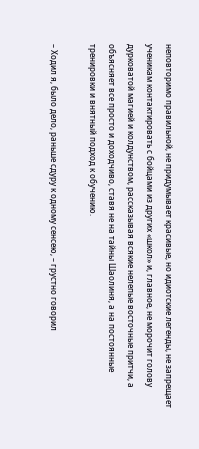неповторимо правильной, не придумывает красивые, но идиотские легенды, не запрещает ученикам контактировать с бойцами из других «школ» и, главное, не морочит голову дурковатой магией и колдунством, рассказывая всякие нелепые восточные притчи, а объясняет все просто и доходчиво, ставя не на тайны Шаолиня, а на постоянные тренировки и внятный подход к обучению.

– Ходил я, было дело, раньше сдуру к одному сенсею, – грустно говорил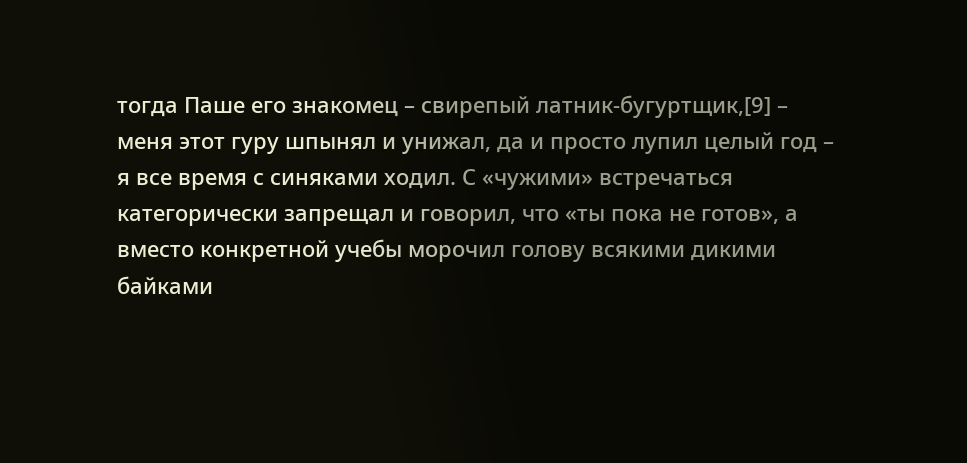тогда Паше его знакомец – свирепый латник-бугуртщик,[9] – меня этот гуру шпынял и унижал, да и просто лупил целый год – я все время с синяками ходил. С «чужими» встречаться категорически запрещал и говорил, что «ты пока не готов», а вместо конкретной учебы морочил голову всякими дикими байками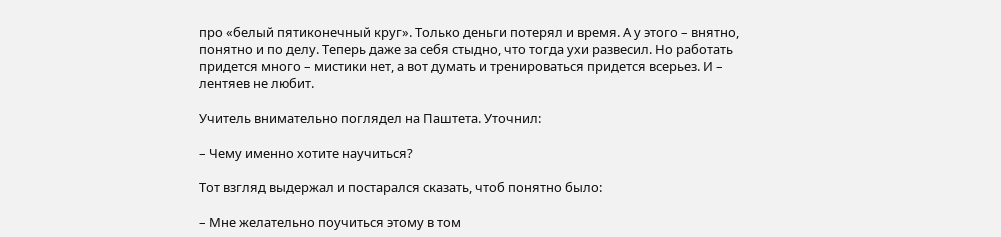про «белый пятиконечный круг». Только деньги потерял и время. А у этого – внятно, понятно и по делу. Теперь даже за себя стыдно, что тогда ухи развесил. Но работать придется много – мистики нет, а вот думать и тренироваться придется всерьез. И – лентяев не любит.

Учитель внимательно поглядел на Паштета. Уточнил:

– Чему именно хотите научиться?

Тот взгляд выдержал и постарался сказать, чтоб понятно было:

– Мне желательно поучиться этому в том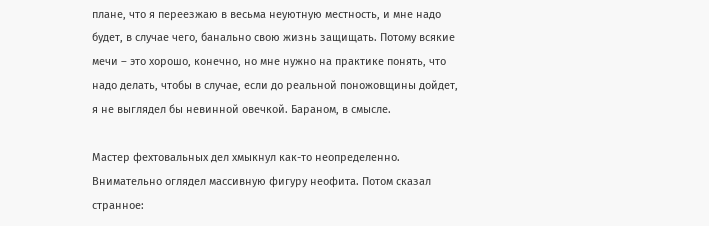плане, что я переезжаю в весьма неуютную местность, и мне надо будет, в случае чего, банально свою жизнь защищать. Потому всякие мечи – это хорошо, конечно, но мне нужно на практике понять, что надо делать, чтобы в случае, если до реальной поножовщины дойдет, я не выглядел бы невинной овечкой. Бараном, в смысле.

Мастер фехтовальных дел хмыкнул как-то неопределенно. Внимательно оглядел массивную фигуру неофита. Потом сказал странное: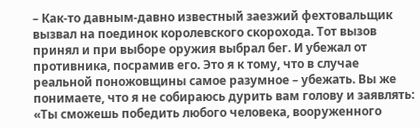– Как-то давным-давно известный заезжий фехтовальщик вызвал на поединок королевского скорохода. Тот вызов принял и при выборе оружия выбрал бег. И убежал от противника, посрамив его. Это я к тому, что в случае реальной поножовщины самое разумное – убежать. Вы же понимаете, что я не собираюсь дурить вам голову и заявлять: «Ты сможешь победить любого человека, вооруженного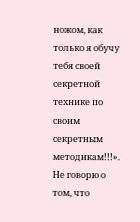ножом, как только я обучу тебя своей секретной технике по своим секретным методикам!!!». Не говорю о том, что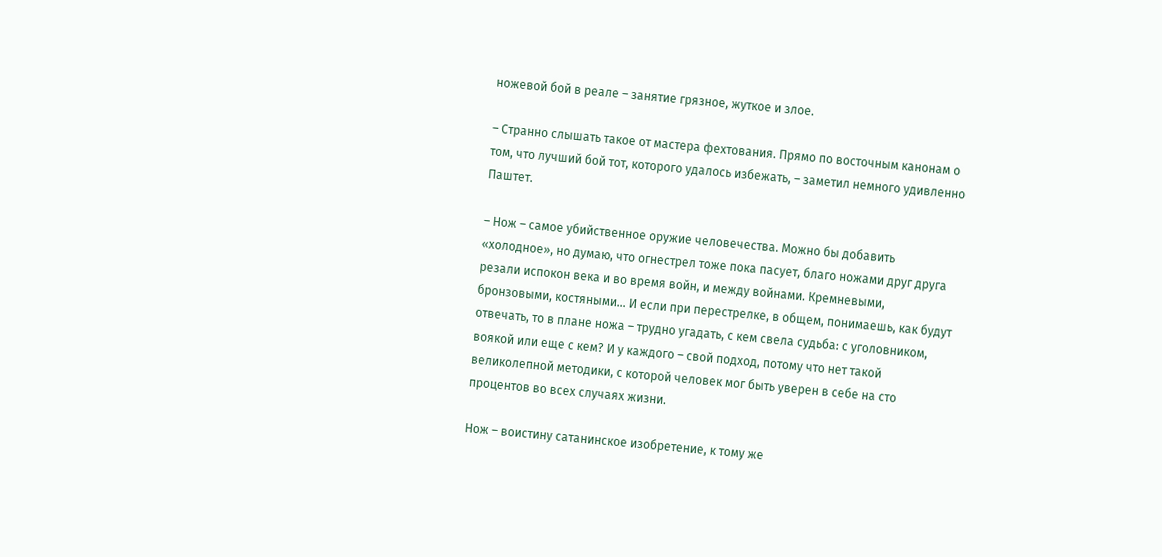ножевой бой в реале – занятие грязное, жуткое и злое.

– Странно слышать такое от мастера фехтования. Прямо по восточным канонам о том, что лучший бой тот, которого удалось избежать, – заметил немного удивленно Паштет.

– Нож – самое убийственное оружие человечества. Можно бы добавить «холодное», но думаю, что огнестрел тоже пока пасует, благо ножами друг друга резали испокон века и во время войн, и между войнами. Кремневыми, бронзовыми, костяными… И если при перестрелке, в общем, понимаешь, как будут отвечать, то в плане ножа – трудно угадать, с кем свела судьба: с уголовником, воякой или еще с кем? И у каждого – свой подход, потому что нет такой великолепной методики, с которой человек мог быть уверен в себе на сто процентов во всех случаях жизни.

Нож – воистину сатанинское изобретение, к тому же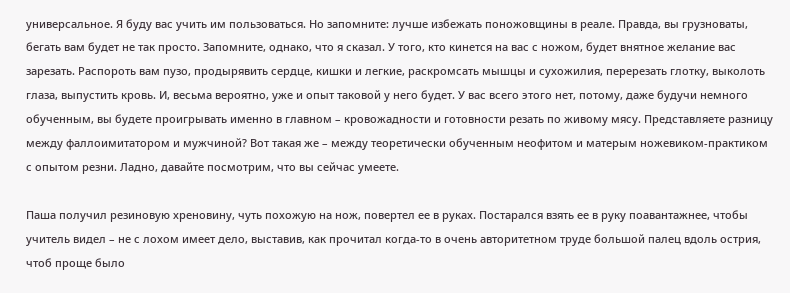универсальное. Я буду вас учить им пользоваться. Но запомните: лучше избежать поножовщины в реале. Правда, вы грузноваты, бегать вам будет не так просто. Запомните, однако, что я сказал. У того, кто кинется на вас с ножом, будет внятное желание вас зарезать. Распороть вам пузо, продырявить сердце, кишки и легкие, раскромсать мышцы и сухожилия, перерезать глотку, выколоть глаза, выпустить кровь. И, весьма вероятно, уже и опыт таковой у него будет. У вас всего этого нет, потому, даже будучи немного обученным, вы будете проигрывать именно в главном – кровожадности и готовности резать по живому мясу. Представляете разницу между фаллоимитатором и мужчиной? Вот такая же – между теоретически обученным неофитом и матерым ножевиком-практиком с опытом резни. Ладно, давайте посмотрим, что вы сейчас умеете.

Паша получил резиновую хреновину, чуть похожую на нож, повертел ее в руках. Постарался взять ее в руку поавантажнее, чтобы учитель видел – не с лохом имеет дело, выставив, как прочитал когда-то в очень авторитетном труде большой палец вдоль острия, чтоб проще было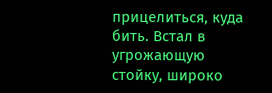прицелиться, куда бить. Встал в угрожающую стойку, широко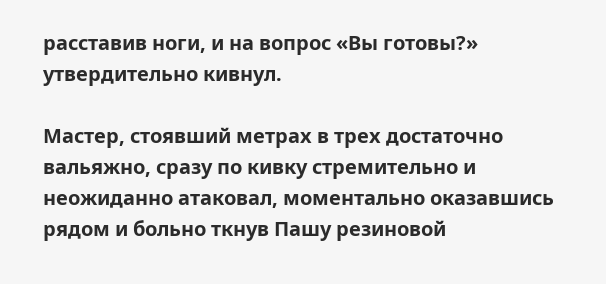расставив ноги, и на вопрос «Вы готовы?» утвердительно кивнул.

Мастер, стоявший метрах в трех достаточно вальяжно, сразу по кивку стремительно и неожиданно атаковал, моментально оказавшись рядом и больно ткнув Пашу резиновой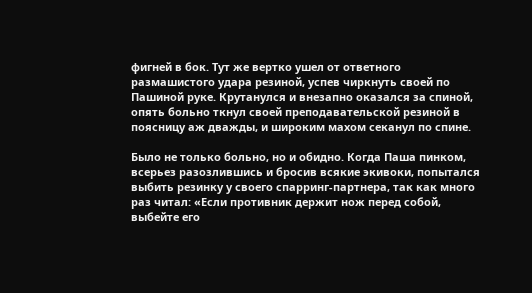фигней в бок. Тут же вертко ушел от ответного размашистого удара резиной, успев чиркнуть своей по Пашиной руке. Крутанулся и внезапно оказался за спиной, опять больно ткнул своей преподавательской резиной в поясницу аж дважды, и широким махом секанул по спине.

Было не только больно, но и обидно. Когда Паша пинком, всерьез разозлившись и бросив всякие экивоки, попытался выбить резинку у своего спарринг-партнера, так как много раз читал: «Если противник держит нож перед собой, выбейте его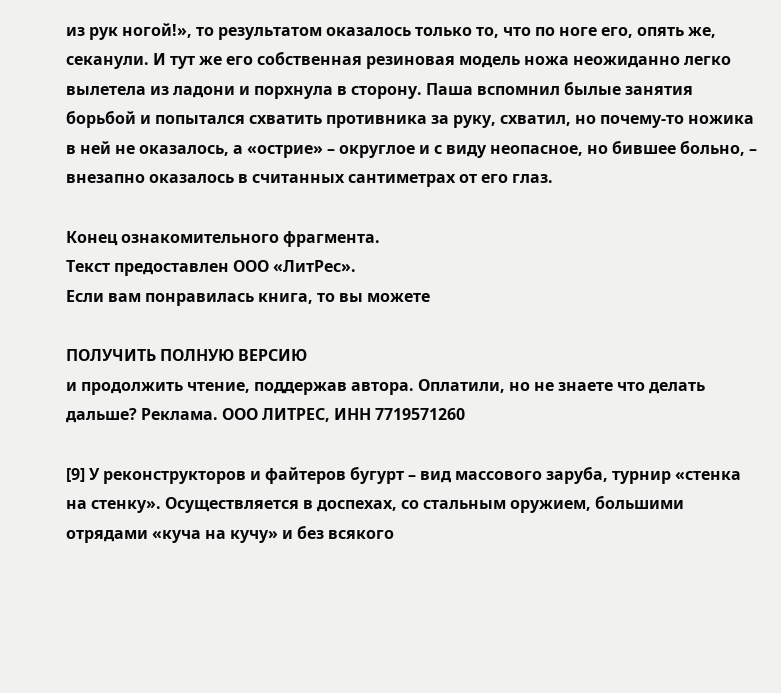из рук ногой!», то результатом оказалось только то, что по ноге его, опять же, секанули. И тут же его собственная резиновая модель ножа неожиданно легко вылетела из ладони и порхнула в сторону. Паша вспомнил былые занятия борьбой и попытался схватить противника за руку, схватил, но почему-то ножика в ней не оказалось, а «острие» – округлое и с виду неопасное, но бившее больно, – внезапно оказалось в считанных сантиметрах от его глаз.

Конец ознакомительного фрагмента.
Текст предоставлен ООО «ЛитРес».
Если вам понравилась книга, то вы можете

ПОЛУЧИТЬ ПОЛНУЮ ВЕРСИЮ
и продолжить чтение, поддержав автора. Оплатили, но не знаете что делать дальше? Реклама. ООО ЛИТРЕС, ИНН 7719571260

[9] У реконструкторов и файтеров бугурт – вид массового заруба, турнир «стенка на стенку». Осуществляется в доспехах, со стальным оружием, большими отрядами «куча на кучу» и без всякого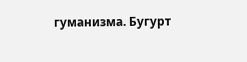гуманизма. Бугурт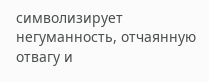символизирует негуманность, отчаянную отвагу и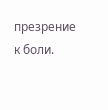презрение к боли.